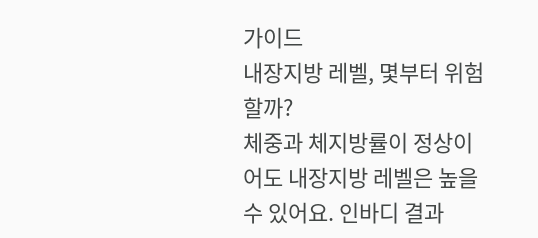가이드
내장지방 레벨, 몇부터 위험할까?
체중과 체지방률이 정상이어도 내장지방 레벨은 높을 수 있어요. 인바디 결과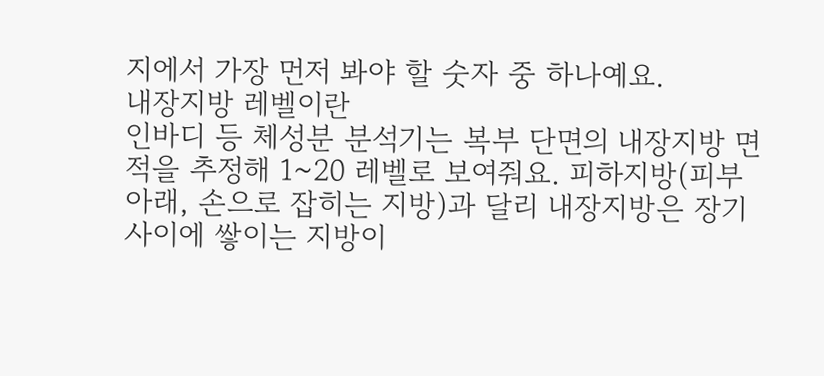지에서 가장 먼저 봐야 할 숫자 중 하나예요.
내장지방 레벨이란
인바디 등 체성분 분석기는 복부 단면의 내장지방 면적을 추정해 1~20 레벨로 보여줘요. 피하지방(피부 아래, 손으로 잡히는 지방)과 달리 내장지방은 장기 사이에 쌓이는 지방이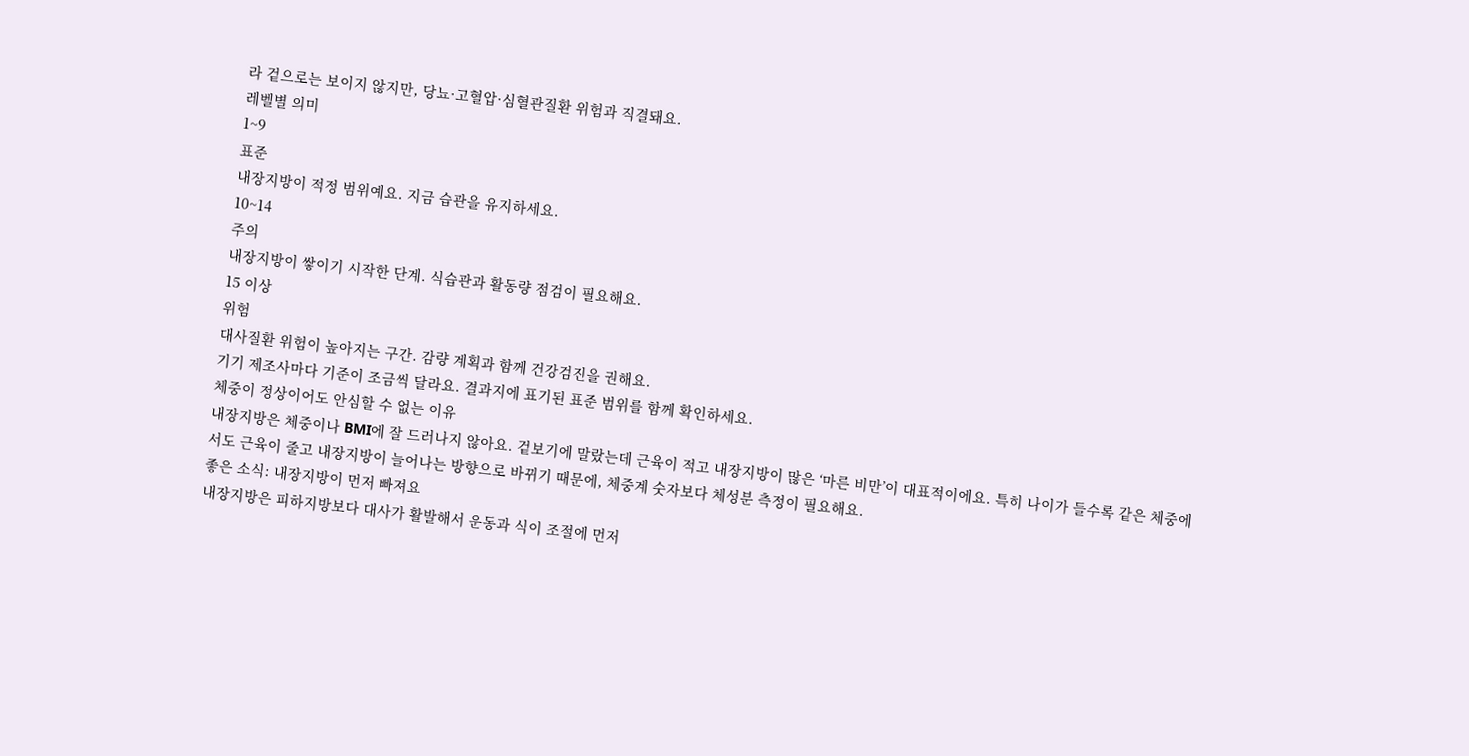라 겉으로는 보이지 않지만, 당뇨·고혈압·심혈관질환 위험과 직결돼요.
레벨별 의미
1~9
표준
내장지방이 적정 범위예요. 지금 습관을 유지하세요.
10~14
주의
내장지방이 쌓이기 시작한 단계. 식습관과 활동량 점검이 필요해요.
15 이상
위험
대사질환 위험이 높아지는 구간. 감량 계획과 함께 건강검진을 권해요.
기기 제조사마다 기준이 조금씩 달라요. 결과지에 표기된 표준 범위를 함께 확인하세요.
체중이 정상이어도 안심할 수 없는 이유
내장지방은 체중이나 BMI에 잘 드러나지 않아요. 겉보기에 말랐는데 근육이 적고 내장지방이 많은 ‘마른 비만’이 대표적이에요. 특히 나이가 들수록 같은 체중에서도 근육이 줄고 내장지방이 늘어나는 방향으로 바뀌기 때문에, 체중계 숫자보다 체성분 측정이 필요해요.
좋은 소식: 내장지방이 먼저 빠져요
내장지방은 피하지방보다 대사가 활발해서 운동과 식이 조절에 먼저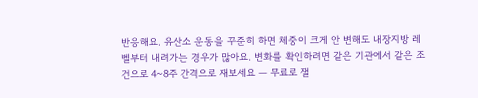반응해요. 유산소 운동을 꾸준히 하면 체중이 크게 안 변해도 내장지방 레벨부터 내려가는 경우가 많아요. 변화를 확인하려면 같은 기관에서 같은 조건으로 4~8주 간격으로 재보세요 — 무료로 잴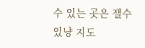수 있는 곳은 잴수있냥 지도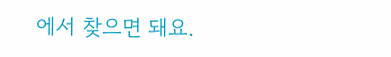에서 찾으면 돼요.